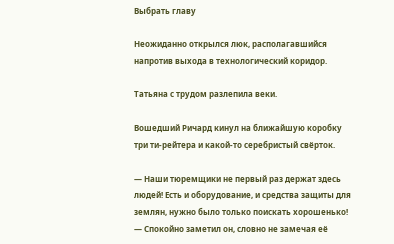Выбрать главу

Неожиданно открылся люк, располагавшийся напротив выхода в технологический коридор.

Татьяна с трудом разлепила веки.

Вошедший Ричард кинул на ближайшую коробку три ти-рейтера и какой-то серебристый свёрток.

— Наши тюремщики не первый раз держат здесь людей! Есть и оборудование, и средства защиты для землян, нужно было только поискать хорошенько! — Спокойно заметил он, словно не замечая её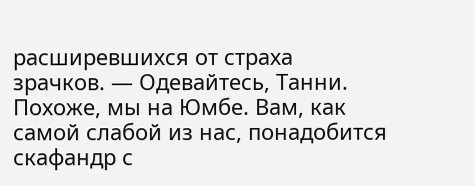расширевшихся от страха зрачков. — Одевайтесь, Танни. Похоже, мы на Юмбе. Вам, как самой слабой из нас, понадобится скафандр с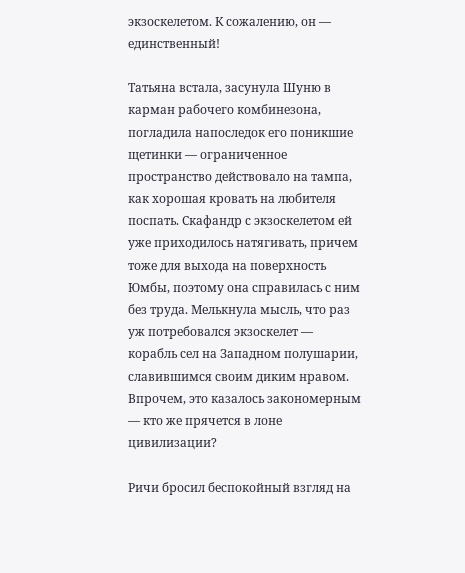экзоскелетом. К сожалению, он — единственный!

Татьяна встала, засунула Шуню в карман рабочего комбинезона, погладила напоследок его поникшие щетинки — ограниченное пространство действовало на тампа, как хорошая кровать на любителя поспать. Скафандр с экзоскелетом ей уже приходилось натягивать, причем тоже для выхода на поверхность Юмбы, поэтому она справилась с ним без труда. Мелькнула мысль, что раз уж потребовался экзоскелет — корабль сел на Западном полушарии, славившимся своим диким нравом. Впрочем, это казалось закономерным — кто же прячется в лоне цивилизации?

Ричи бросил беспокойный взгляд на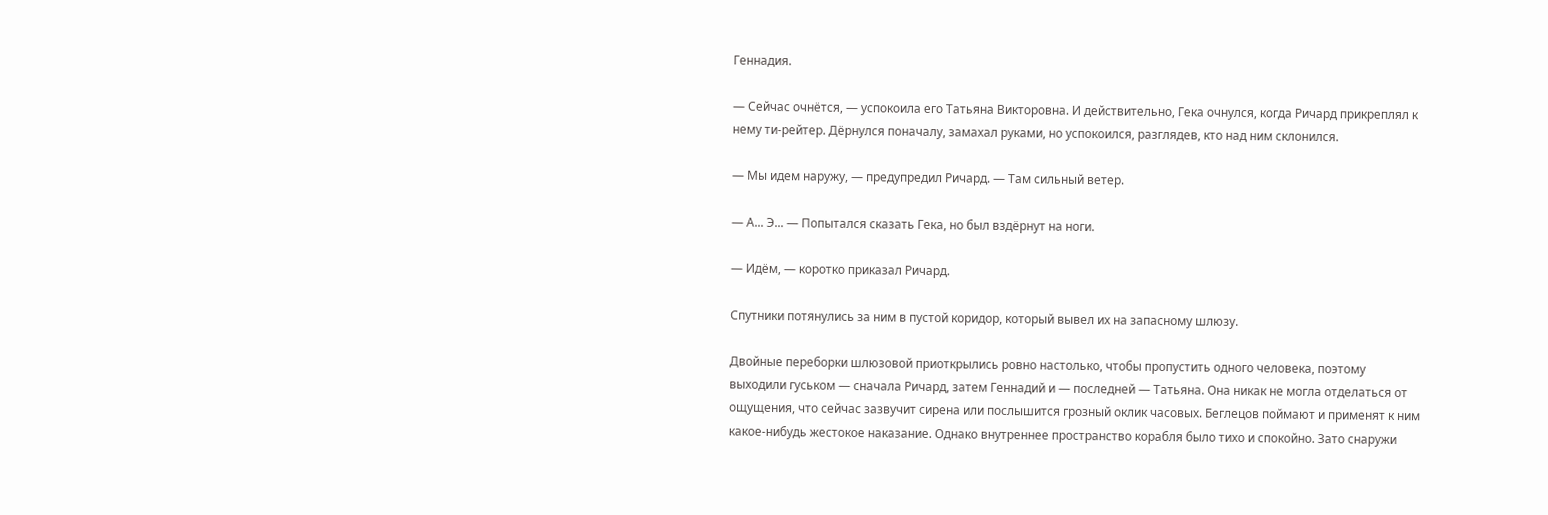Геннадия.

— Сейчас очнётся, — успокоила его Татьяна Викторовна. И действительно, Гека очнулся, когда Ричард прикреплял к нему ти-рейтер. Дёрнулся поначалу, замахал руками, но успокоился, разглядев, кто над ним склонился.

— Мы идем наружу, — предупредил Ричард. — Там сильный ветер.

— А... Э... — Попытался сказать Гека, но был вздёрнут на ноги.

— Идём, — коротко приказал Ричард.

Спутники потянулись за ним в пустой коридор, который вывел их на запасному шлюзу.

Двойные переборки шлюзовой приоткрылись ровно настолько, чтобы пропустить одного человека, поэтому выходили гуськом — сначала Ричард, затем Геннадий и — последней — Татьяна. Она никак не могла отделаться от ощущения, что сейчас зазвучит сирена или послышится грозный оклик часовых. Беглецов поймают и применят к ним какое-нибудь жестокое наказание. Однако внутреннее пространство корабля было тихо и спокойно. Зато снаружи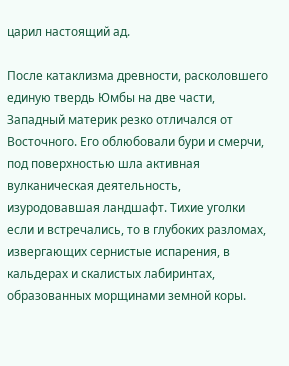царил настоящий ад.

После катаклизма древности, расколовшего единую твердь Юмбы на две части, Западный материк резко отличался от Восточного. Его облюбовали бури и смерчи, под поверхностью шла активная вулканическая деятельность, изуродовавшая ландшафт. Тихие уголки если и встречались, то в глубоких разломах, извергающих сернистые испарения, в кальдерах и скалистых лабиринтах, образованных морщинами земной коры.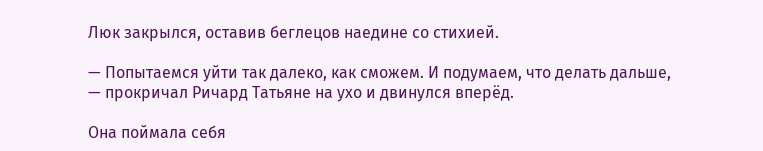Люк закрылся, оставив беглецов наедине со стихией.

— Попытаемся уйти так далеко, как сможем. И подумаем, что делать дальше, — прокричал Ричард Татьяне на ухо и двинулся вперёд.

Она поймала себя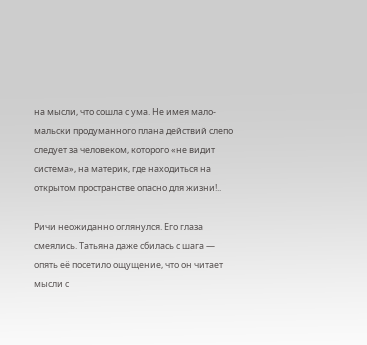на мысли, что сошла с ума. Не имея мало-мальски продуманного плана действий слепо следует за человеком, которого «не видит система», на материк, где находиться на открытом пространстве опасно для жизни!..

Ричи неожиданно оглянулся. Его глаза смеялись. Татьяна даже сбилась с шага — опять её посетило ощущение, что он читает мысли с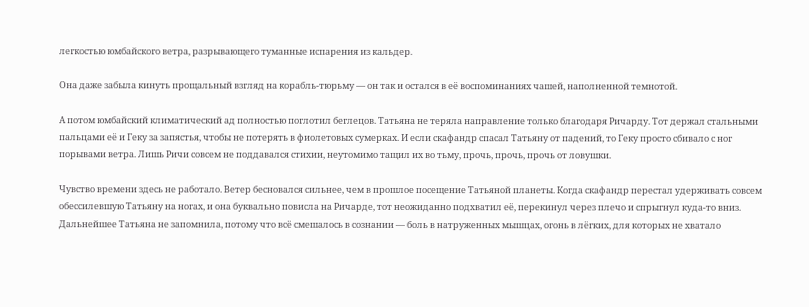легкостью юмбайского ветра, разрывающего туманные испарения из кальдер.

Она даже забыла кинуть прощальный взгляд на корабль-тюрьму — он так и остался в её воспоминаниях чашей, наполненной темнотой.

А потом юмбайский климатический ад полностью поглотил беглецов. Татьяна не теряла направление только благодаря Ричарду. Тот держал стальными пальцами её и Геку за запястья, чтобы не потерять в фиолетовых сумерках. И если скафандр спасал Татьяну от падений, то Геку просто сбивало с ног порывами ветра. Лишь Ричи совсем не поддавался стихии, неутомимо тащил их во тьму, прочь, прочь, прочь от ловушки.

Чувство времени здесь не работало. Ветер бесновался сильнее, чем в прошлое посещение Татьяной планеты. Когда скафандр перестал удерживать совсем обессилевшую Татьяну на ногах, и она буквально повисла на Ричарде, тот неожиданно подхватил её, перекинул через плечо и спрыгнул куда-то вниз. Дальнейшее Татьяна не запомнила, потому что всё смешалось в сознании — боль в натруженных мышцах, огонь в лёгких, для которых не хватало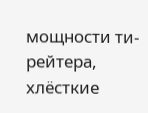мощности ти-рейтера, хлёсткие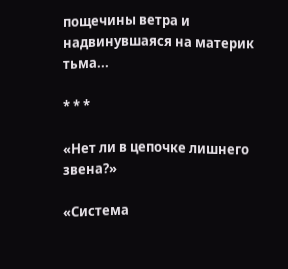пощечины ветра и надвинувшаяся на материк тьма...

* * *

«Нет ли в цепочке лишнего звена?»

«Система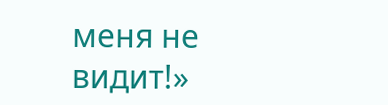меня не видит!»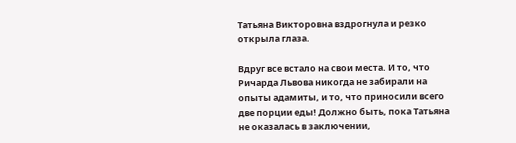Татьяна Викторовна вздрогнула и резко открыла глаза.

Вдруг все встало на свои места. И то, что Ричарда Львова никогда не забирали на опыты адамиты, и то, что приносили всего две порции еды! Должно быть, пока Татьяна не оказалась в заключении,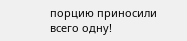порцию приносили всего одну!